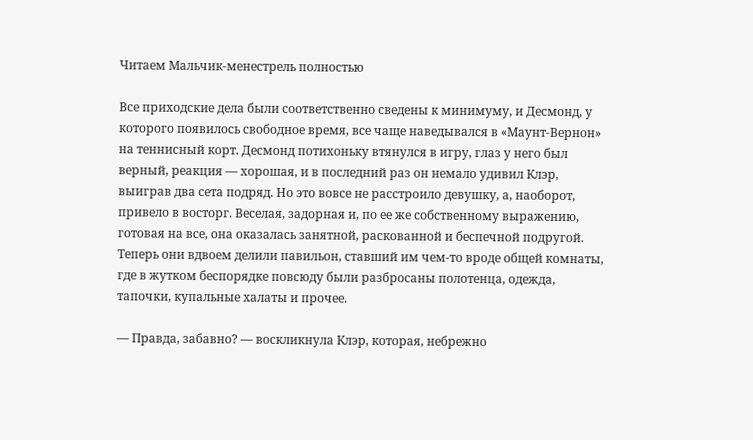Читаем Мальчик-менестрель полностью

Все приходские дела были соответственно сведены к минимуму, и Десмонд, у которого появилось свободное время, все чаще наведывался в «Маунт-Вернон» на теннисный корт. Десмонд потихоньку втянулся в игру, глаз у него был верный, реакция — хорошая, и в последний раз он немало удивил Клэр, выиграв два сета подряд. Но это вовсе не расстроило девушку, а, наоборот, привело в восторг. Веселая, задорная и, по ее же собственному выражению, готовая на все, она оказалась занятной, раскованной и беспечной подругой. Теперь они вдвоем делили павильон, ставший им чем-то вроде общей комнаты, где в жутком беспорядке повсюду были разбросаны полотенца, одежда, тапочки, купальные халаты и прочее.

— Правда, забавно? — воскликнула Клэр, которая, небрежно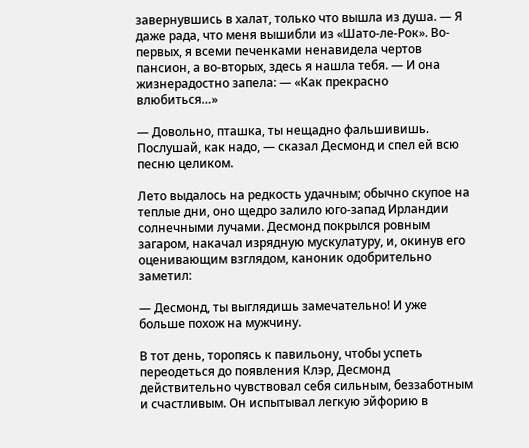завернувшись в халат, только что вышла из душа. — Я даже рада, что меня вышибли из «Шато-ле-Рок». Во-первых, я всеми печенками ненавидела чертов пансион, а во-вторых, здесь я нашла тебя. — И она жизнерадостно запела: — «Как прекрасно влюбиться…»

— Довольно, пташка, ты нещадно фальшивишь. Послушай, как надо, — сказал Десмонд и спел ей всю песню целиком.

Лето выдалось на редкость удачным; обычно скупое на теплые дни, оно щедро залило юго-запад Ирландии солнечными лучами. Десмонд покрылся ровным загаром, накачал изрядную мускулатуру, и, окинув его оценивающим взглядом, каноник одобрительно заметил:

— Десмонд, ты выглядишь замечательно! И уже больше похож на мужчину.

В тот день, торопясь к павильону, чтобы успеть переодеться до появления Клэр, Десмонд действительно чувствовал себя сильным, беззаботным и счастливым. Он испытывал легкую эйфорию в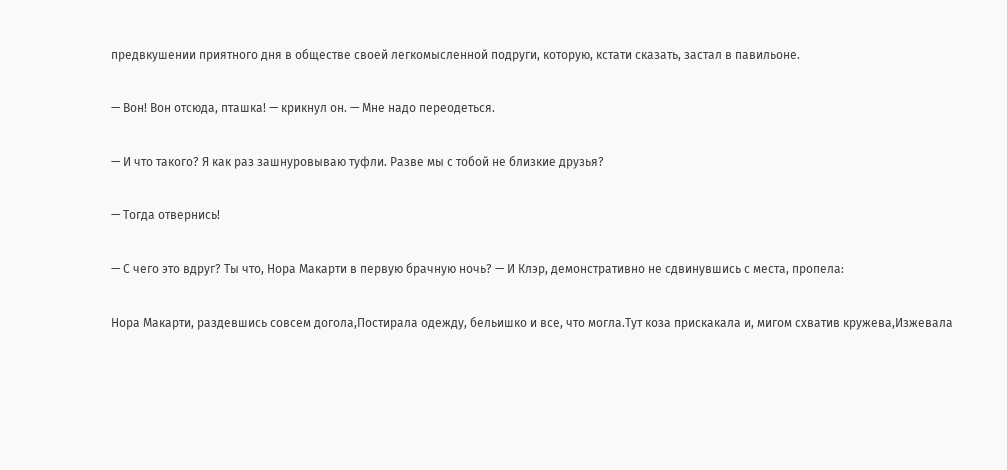предвкушении приятного дня в обществе своей легкомысленной подруги, которую, кстати сказать, застал в павильоне.

— Вон! Вон отсюда, пташка! — крикнул он. — Мне надо переодеться.

— И что такого? Я как раз зашнуровываю туфли. Разве мы с тобой не близкие друзья?

— Тогда отвернись!

— С чего это вдруг? Ты что, Нора Макарти в первую брачную ночь? — И Клэр, демонстративно не сдвинувшись с места, пропела:

Нора Макарти, раздевшись совсем догола,Постирала одежду, бельишко и все, что могла.Тут коза прискакала и, мигом схватив кружева,Изжевала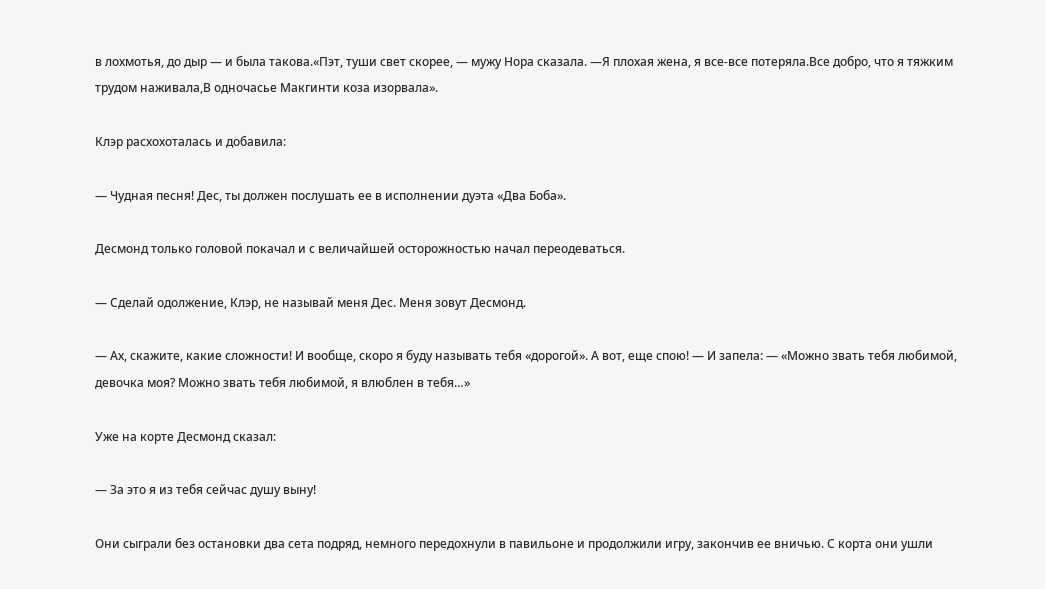в лохмотья, до дыр — и была такова.«Пэт, туши свет скорее, — мужу Нора сказала. —Я плохая жена, я все-все потеряла.Все добро, что я тяжким трудом наживала,В одночасье Макгинти коза изорвала».

Клэр расхохоталась и добавила:

— Чудная песня! Дес, ты должен послушать ее в исполнении дуэта «Два Боба».

Десмонд только головой покачал и с величайшей осторожностью начал переодеваться.

— Сделай одолжение, Клэр, не называй меня Дес. Меня зовут Десмонд.

— Ах, скажите, какие сложности! И вообще, скоро я буду называть тебя «дорогой». А вот, еще спою! — И запела: — «Можно звать тебя любимой, девочка моя? Можно звать тебя любимой, я влюблен в тебя…»

Уже на корте Десмонд сказал:

— За это я из тебя сейчас душу выну!

Они сыграли без остановки два сета подряд, немного передохнули в павильоне и продолжили игру, закончив ее вничью. С корта они ушли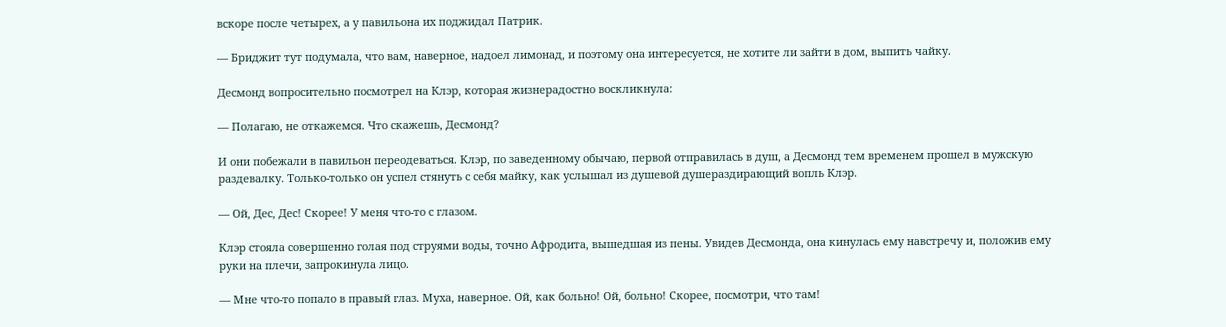вскоре после четырех, а у павильона их поджидал Патрик.

— Бриджит тут подумала, что вам, наверное, надоел лимонад, и поэтому она интересуется, не хотите ли зайти в дом, выпить чайку.

Десмонд вопросительно посмотрел на Клэр, которая жизнерадостно воскликнула:

— Полагаю, не откажемся. Что скажешь, Десмонд?

И они побежали в павильон переодеваться. Клэр, по заведенному обычаю, первой отправилась в душ, а Десмонд тем временем прошел в мужскую раздевалку. Только-только он успел стянуть с себя майку, как услышал из душевой душераздирающий вопль Клэр.

— Ой, Дес, Дес! Скорее! У меня что-то с глазом.

Клэр стояла совершенно голая под струями воды, точно Афродита, вышедшая из пены. Увидев Десмонда, она кинулась ему навстречу и, положив ему руки на плечи, запрокинула лицо.

— Мне что-то попало в правый глаз. Муха, наверное. Ой, как больно! Ой, больно! Скорее, посмотри, что там!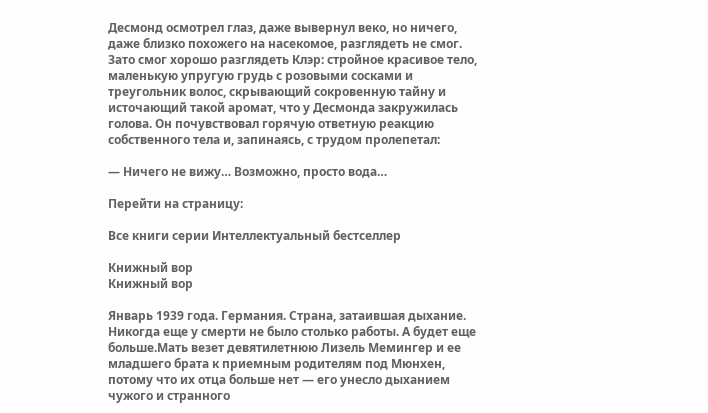Десмонд осмотрел глаз, даже вывернул веко, но ничего, даже близко похожего на насекомое, разглядеть не смог. Зато смог хорошо разглядеть Клэр: стройное красивое тело, маленькую упругую грудь с розовыми сосками и треугольник волос, скрывающий сокровенную тайну и источающий такой аромат, что у Десмонда закружилась голова. Он почувствовал горячую ответную реакцию собственного тела и, запинаясь, с трудом пролепетал:

— Ничего не вижу… Возможно, просто вода…

Перейти на страницу:

Все книги серии Интеллектуальный бестселлер

Книжный вор
Книжный вор

Январь 1939 года. Германия. Страна, затаившая дыхание. Никогда еще у смерти не было столько работы. А будет еще больше.Мать везет девятилетнюю Лизель Мемингер и ее младшего брата к приемным родителям под Мюнхен, потому что их отца больше нет — его унесло дыханием чужого и странного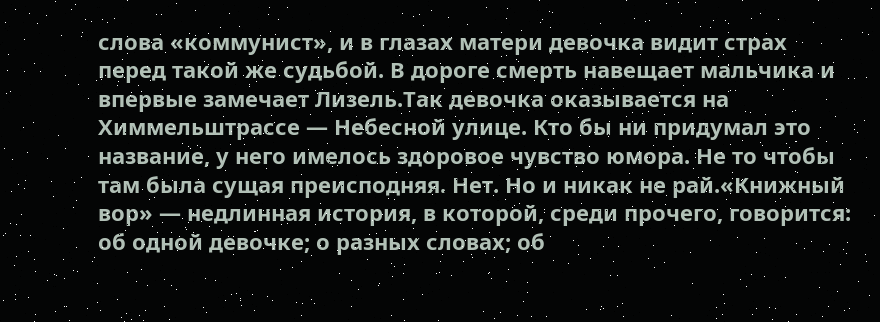слова «коммунист», и в глазах матери девочка видит страх перед такой же судьбой. В дороге смерть навещает мальчика и впервые замечает Лизель.Так девочка оказывается на Химмельштрассе — Небесной улице. Кто бы ни придумал это название, у него имелось здоровое чувство юмора. Не то чтобы там была сущая преисподняя. Нет. Но и никак не рай.«Книжный вор» — недлинная история, в которой, среди прочего, говорится: об одной девочке; о разных словах; об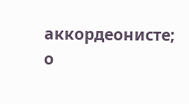аккордеонисте; о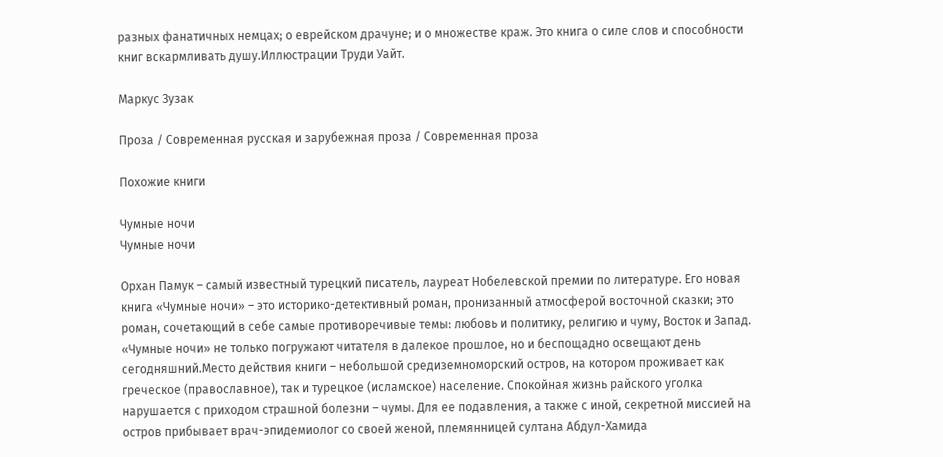разных фанатичных немцах; о еврейском драчуне; и о множестве краж. Это книга о силе слов и способности книг вскармливать душу.Иллюстрации Труди Уайт.

Маркус Зузак

Проза / Современная русская и зарубежная проза / Современная проза

Похожие книги

Чумные ночи
Чумные ночи

Орхан Памук – самый известный турецкий писатель, лауреат Нобелевской премии по литературе. Его новая книга «Чумные ночи» – это историко-детективный роман, пронизанный атмосферой восточной сказки; это роман, сочетающий в себе самые противоречивые темы: любовь и политику, религию и чуму, Восток и Запад. «Чумные ночи» не только погружают читателя в далекое прошлое, но и беспощадно освещают день сегодняшний.Место действия книги – небольшой средиземноморский остров, на котором проживает как греческое (православное), так и турецкое (исламское) население. Спокойная жизнь райского уголка нарушается с приходом страшной болезни – чумы. Для ее подавления, а также с иной, секретной миссией на остров прибывает врач-эпидемиолог со своей женой, племянницей султана Абдул-Хамида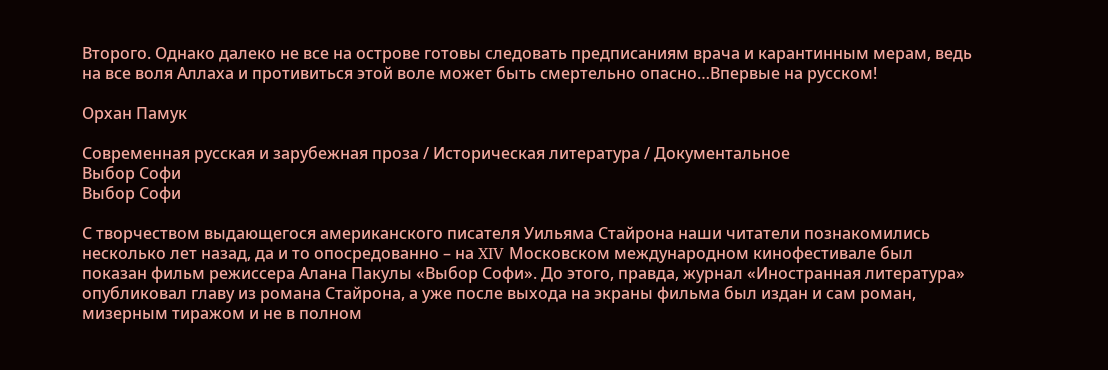Второго. Однако далеко не все на острове готовы следовать предписаниям врача и карантинным мерам, ведь на все воля Аллаха и противиться этой воле может быть смертельно опасно…Впервые на русском!

Орхан Памук

Современная русская и зарубежная проза / Историческая литература / Документальное
Выбор Софи
Выбор Софи

С творчеством выдающегося американского писателя Уильяма Стайрона наши читатели познакомились несколько лет назад, да и то опосредованно – на XIV Московском международном кинофестивале был показан фильм режиссера Алана Пакулы «Выбор Софи». До этого, правда, журнал «Иностранная литература» опубликовал главу из романа Стайрона, а уже после выхода на экраны фильма был издан и сам роман, мизерным тиражом и не в полном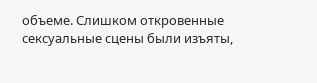объеме. Слишком откровенные сексуальные сцены были изъяты,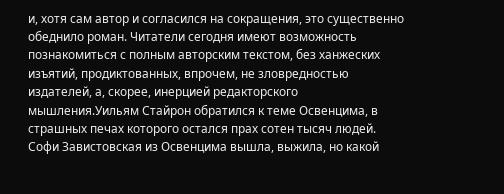и, хотя сам автор и согласился на сокращения, это существенно обеднило роман. Читатели сегодня имеют возможность познакомиться с полным авторским текстом, без ханжеских изъятий, продиктованных, впрочем, не зловредностью издателей, а, скорее, инерцией редакторского мышления.Уильям Стайрон обратился к теме Освенцима, в страшных печах которого остался прах сотен тысяч людей. Софи Завистовская из Освенцима вышла, выжила, но какой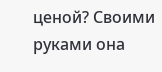ценой? Своими руками она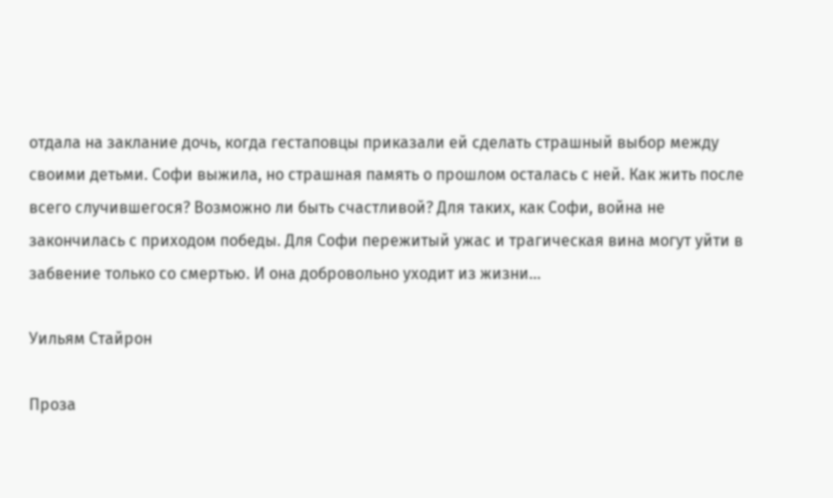отдала на заклание дочь, когда гестаповцы приказали ей сделать страшный выбор между своими детьми. Софи выжила, но страшная память о прошлом осталась с ней. Как жить после всего случившегося? Возможно ли быть счастливой? Для таких, как Софи, война не закончилась с приходом победы. Для Софи пережитый ужас и трагическая вина могут уйти в забвение только со смертью. И она добровольно уходит из жизни…

Уильям Стайрон

Проза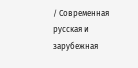/ Современная русская и зарубежная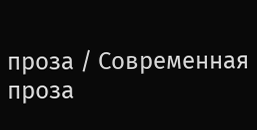проза / Современная проза